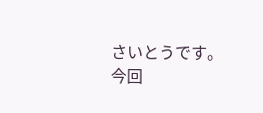さいとうです。
今回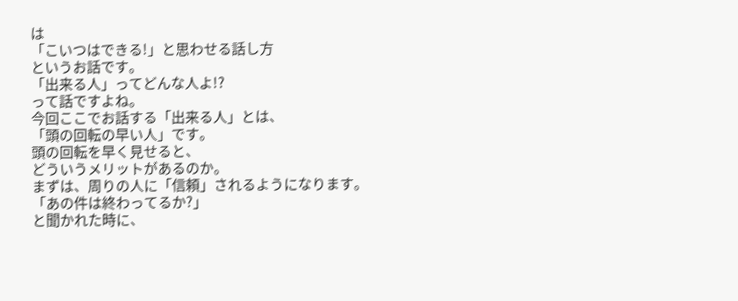は
「こいつはできる!」と思わせる話し方
というお話です。
「出来る人」ってどんな人よ!?
って話ですよね。
今回ここでお話する「出来る人」とは、
「頭の回転の早い人」です。
頭の回転を早く見せると、
どういうメリットがあるのか。
まずは、周りの人に「信頼」されるようになります。
「あの件は終わってるか?」
と聞かれた時に、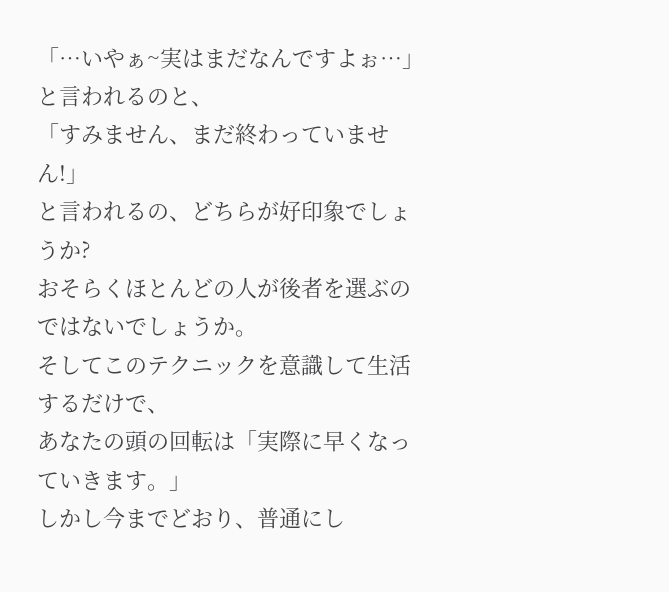「…いやぁ~実はまだなんですよぉ…」
と言われるのと、
「すみません、まだ終わっていません!」
と言われるの、どちらが好印象でしょうか?
おそらくほとんどの人が後者を選ぶのではないでしょうか。
そしてこのテクニックを意識して生活するだけで、
あなたの頭の回転は「実際に早くなっていきます。」
しかし今までどおり、普通にし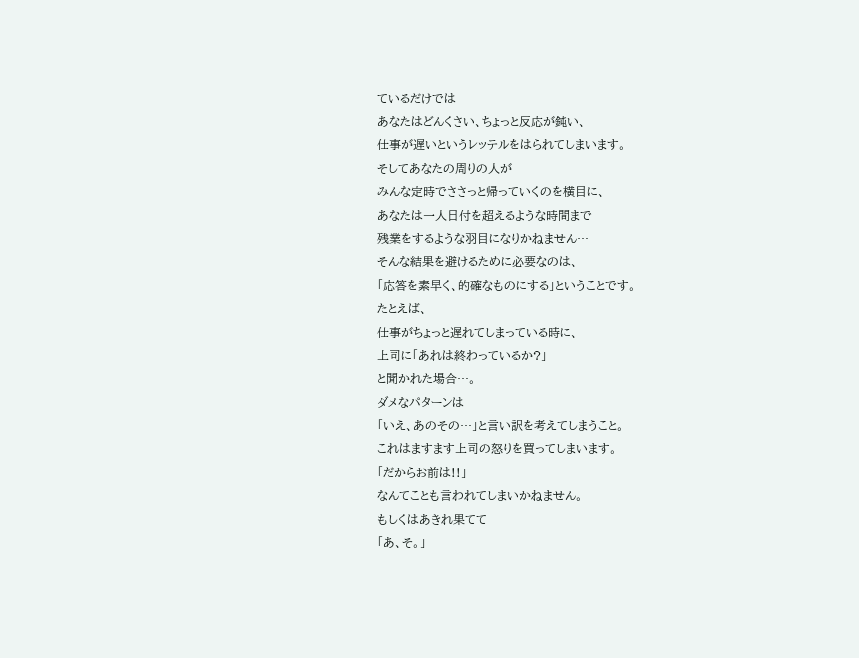ているだけでは
あなたはどんくさい、ちょっと反応が鈍い、
仕事が遅いというレッテルをはられてしまいます。
そしてあなたの周りの人が
みんな定時でささっと帰っていくのを横目に、
あなたは一人日付を超えるような時間まで
残業をするような羽目になりかねません…
そんな結果を避けるために必要なのは、
「応答を素早く、的確なものにする」ということです。
たとえば、
仕事がちょっと遅れてしまっている時に、
上司に「あれは終わっているか?」
と聞かれた場合…。
ダメなパターンは
「いえ、あのその…」と言い訳を考えてしまうこと。
これはますます上司の怒りを買ってしまいます。
「だからお前は!!」
なんてことも言われてしまいかねません。
もしくはあきれ果てて
「あ、そ。」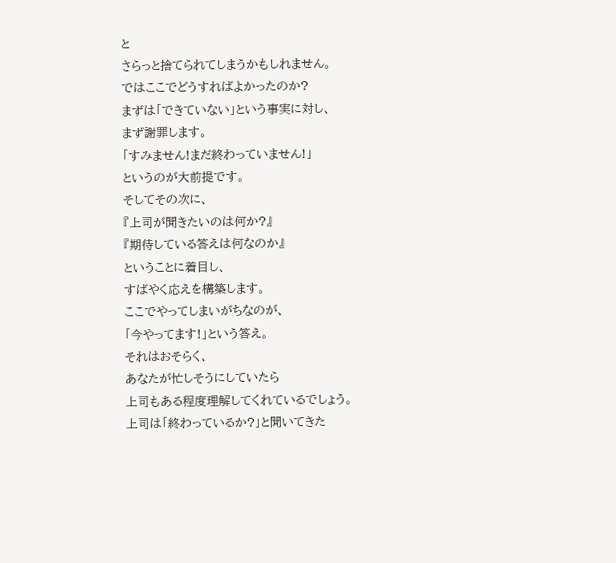と
さらっと捨てられてしまうかもしれません。
ではここでどうすればよかったのか?
まずは「できていない」という事実に対し、
まず謝罪します。
「すみません!まだ終わっていません!」
というのが大前提です。
そしてその次に、
『上司が聞きたいのは何か?』
『期待している答えは何なのか』
ということに着目し、
すばやく応えを構築します。
ここでやってしまいがちなのが、
「今やってます!」という答え。
それはおそらく、
あなたが忙しそうにしていたら
上司もある程度理解してくれているでしょう。
上司は「終わっているか?」と聞いてきた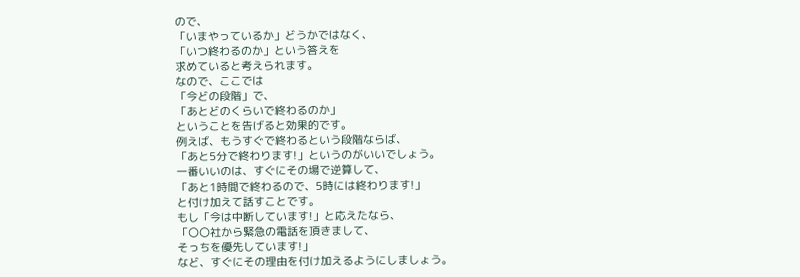ので、
「いまやっているか」どうかではなく、
「いつ終わるのか」という答えを
求めていると考えられます。
なので、ここでは
「今どの段階」で、
「あとどのくらいで終わるのか」
ということを告げると効果的です。
例えば、もうすぐで終わるという段階ならば、
「あと5分で終わります!」というのがいいでしょう。
一番いいのは、すぐにその場で逆算して、
「あと1時間で終わるので、5時には終わります!」
と付け加えて話すことです。
もし「今は中断しています!」と応えたなら、
「〇〇社から緊急の電話を頂きまして、
そっちを優先しています!」
など、すぐにその理由を付け加えるようにしましょう。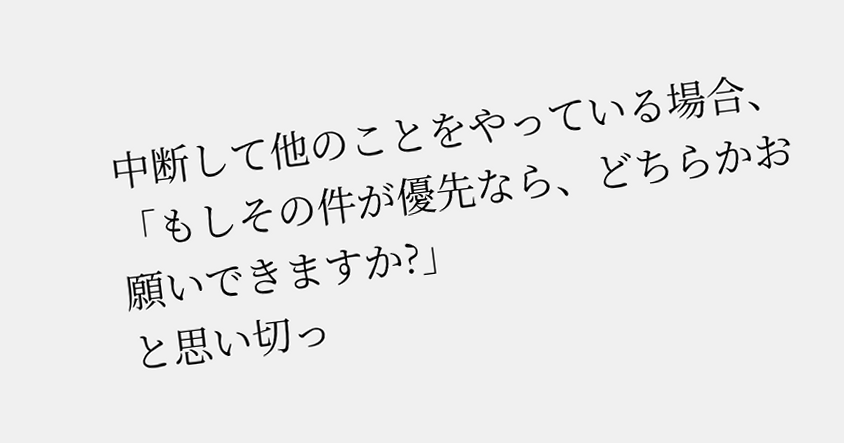中断して他のことをやっている場合、
「もしその件が優先なら、どちらかお願いできますか?」
と思い切っ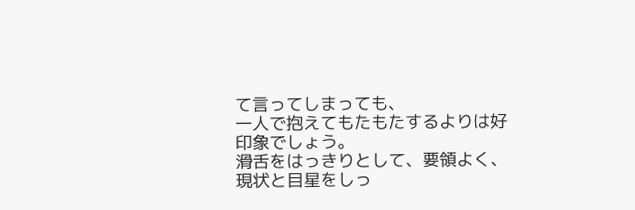て言ってしまっても、
一人で抱えてもたもたするよりは好印象でしょう。
滑舌をはっきりとして、要領よく、
現状と目星をしっ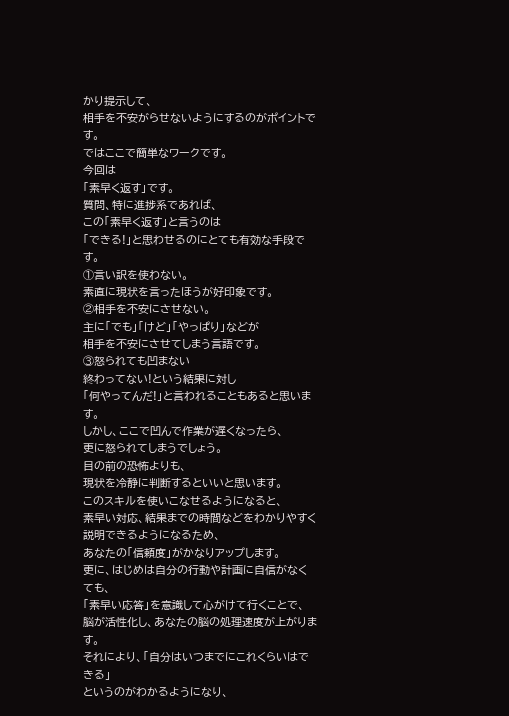かり提示して、
相手を不安がらせないようにするのがポイントです。
ではここで簡単なワークです。
今回は
「素早く返す」です。
質問、特に進捗系であれば、
この「素早く返す」と言うのは
「できる!」と思わせるのにとても有効な手段です。
①言い訳を使わない。
素直に現状を言ったほうが好印象です。
②相手を不安にさせない。
主に「でも」「けど」「やっぱり」などが
相手を不安にさせてしまう言語です。
③怒られても凹まない
終わってない!という結果に対し
「何やってんだ!」と言われることもあると思います。
しかし、ここで凹んで作業が遅くなったら、
更に怒られてしまうでしょう。
目の前の恐怖よりも、
現状を冷静に判断するといいと思います。
このスキルを使いこなせるようになると、
素早い対応、結果までの時間などをわかりやすく
説明できるようになるため、
あなたの「信頼度」がかなりアップします。
更に、はじめは自分の行動や計画に自信がなくても、
「素早い応答」を意識して心がけて行くことで、
脳が活性化し、あなたの脳の処理速度が上がります。
それにより、「自分はいつまでにこれくらいはできる」
というのがわかるようになり、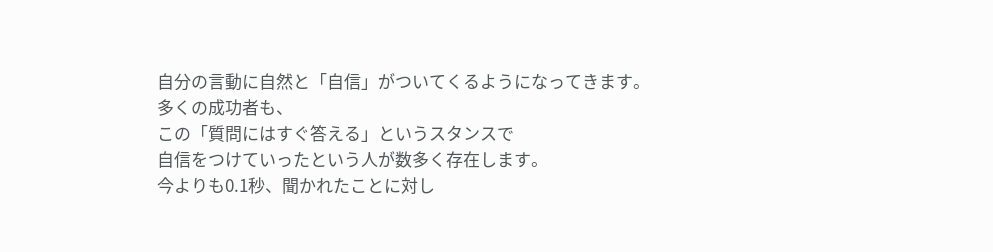自分の言動に自然と「自信」がついてくるようになってきます。
多くの成功者も、
この「質問にはすぐ答える」というスタンスで
自信をつけていったという人が数多く存在します。
今よりも0.1秒、聞かれたことに対し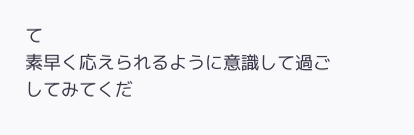て
素早く応えられるように意識して過ごしてみてくだ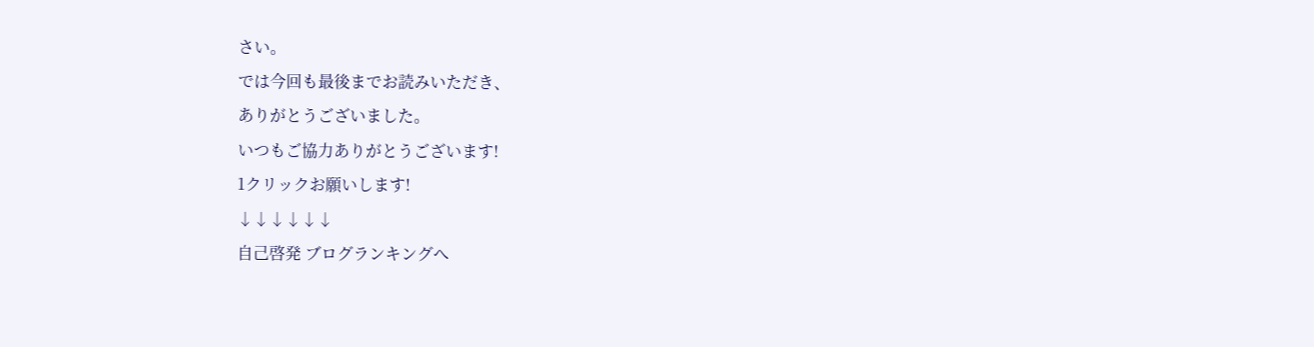さい。
では今回も最後までお読みいただき、
ありがとうございました。
いつもご協力ありがとうございます!
1クリックお願いします!
↓↓↓↓↓↓
自己啓発 ブログランキングへ